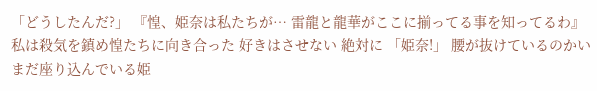「どうしたんだ?」 『惶、姫奈は私たちが… 雷龍と龍華がここに揃ってる事を知ってるわ』 私は殺気を鎮め惶たちに向き合った 好きはさせない 絶対に 「姫奈!」 腰が抜けているのかいまだ座り込んでいる姫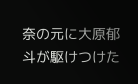奈の元に大原郁斗が駆けつけた